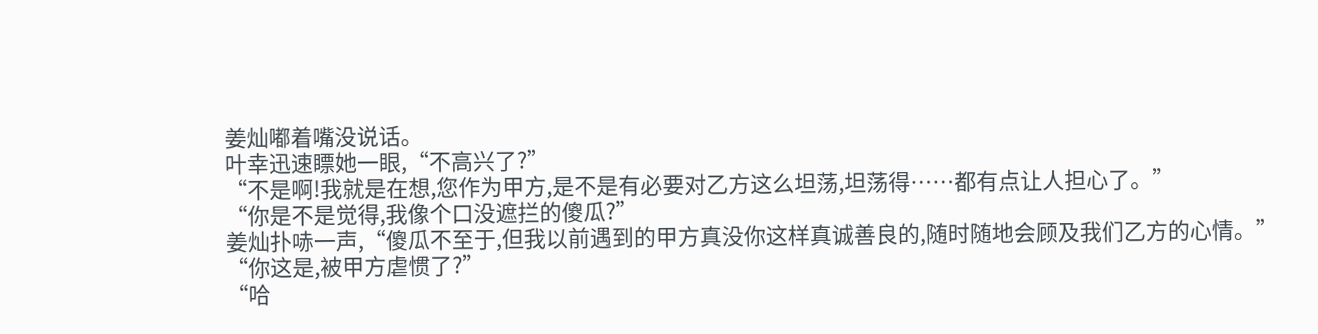姜灿嘟着嘴没说话。
叶幸迅速瞟她一眼,“不高兴了?”
“不是啊!我就是在想,您作为甲方,是不是有必要对乙方这么坦荡,坦荡得……都有点让人担心了。”
“你是不是觉得,我像个口没遮拦的傻瓜?”
姜灿扑哧一声,“傻瓜不至于,但我以前遇到的甲方真没你这样真诚善良的,随时随地会顾及我们乙方的心情。”
“你这是,被甲方虐惯了?”
“哈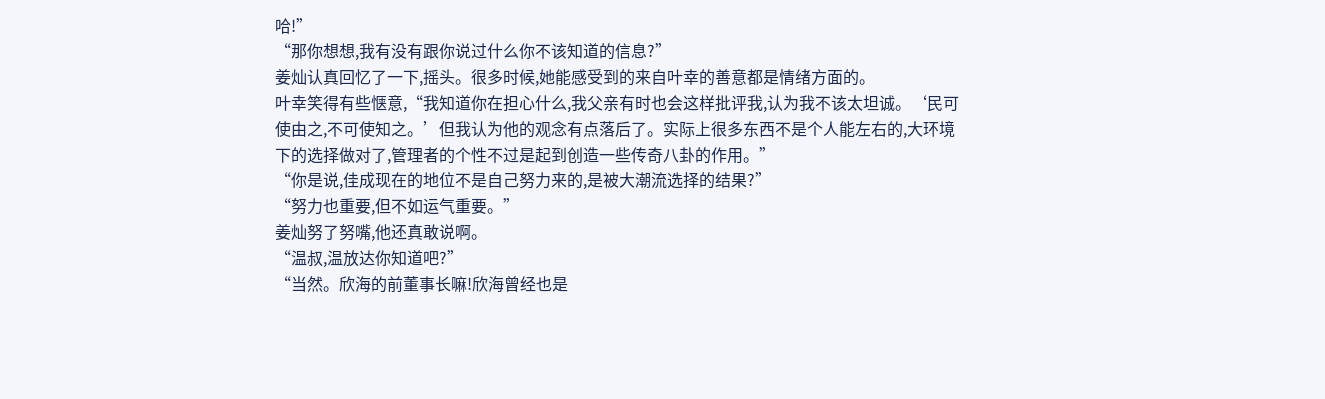哈!”
“那你想想,我有没有跟你说过什么你不该知道的信息?”
姜灿认真回忆了一下,摇头。很多时候,她能感受到的来自叶幸的善意都是情绪方面的。
叶幸笑得有些惬意,“我知道你在担心什么,我父亲有时也会这样批评我,认为我不该太坦诚。‘民可使由之,不可使知之。’但我认为他的观念有点落后了。实际上很多东西不是个人能左右的,大环境下的选择做对了,管理者的个性不过是起到创造一些传奇八卦的作用。”
“你是说,佳成现在的地位不是自己努力来的,是被大潮流选择的结果?”
“努力也重要,但不如运气重要。”
姜灿努了努嘴,他还真敢说啊。
“温叔,温放达你知道吧?”
“当然。欣海的前董事长嘛!欣海曾经也是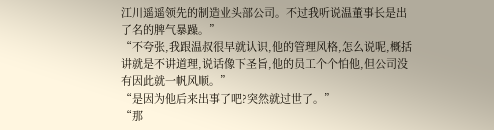江川遥遥领先的制造业头部公司。不过我听说温董事长是出了名的脾气暴躁。”
“不夸张,我跟温叔很早就认识,他的管理风格,怎么说呢,概括讲就是不讲道理,说话像下圣旨,他的员工个个怕他,但公司没有因此就一帆风顺。”
“是因为他后来出事了吧?突然就过世了。”
“那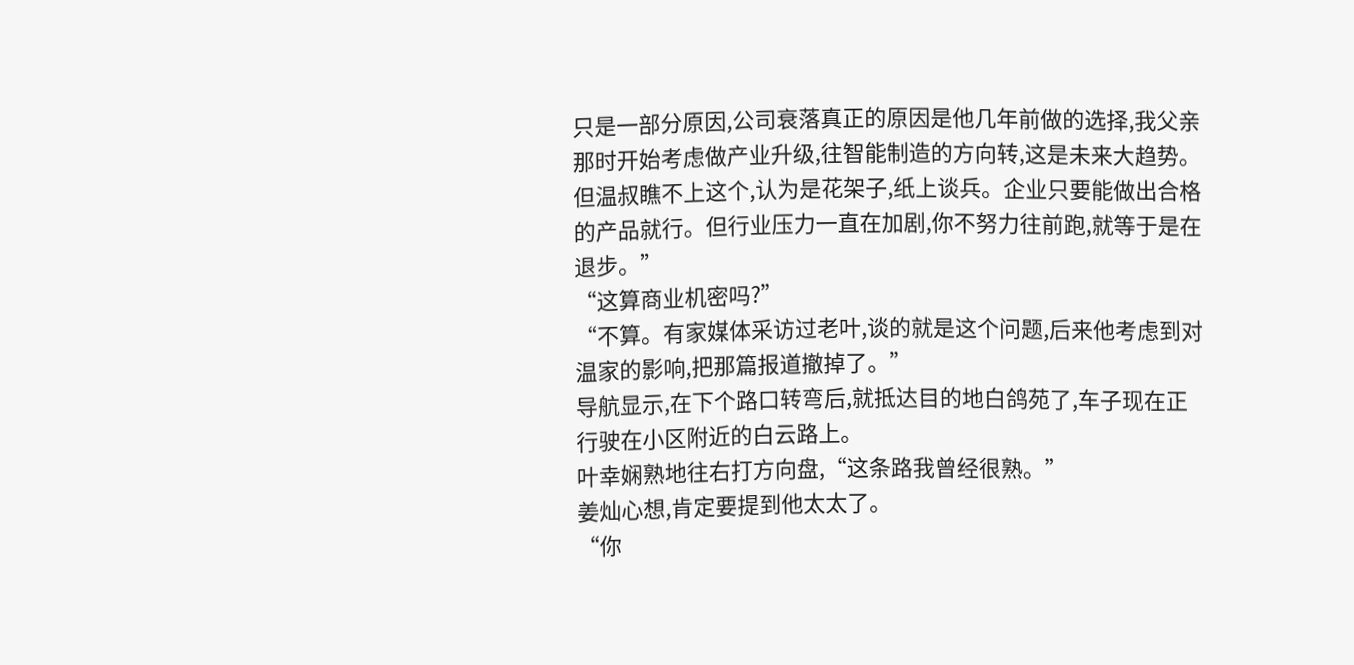只是一部分原因,公司衰落真正的原因是他几年前做的选择,我父亲那时开始考虑做产业升级,往智能制造的方向转,这是未来大趋势。但温叔瞧不上这个,认为是花架子,纸上谈兵。企业只要能做出合格的产品就行。但行业压力一直在加剧,你不努力往前跑,就等于是在退步。”
“这算商业机密吗?”
“不算。有家媒体采访过老叶,谈的就是这个问题,后来他考虑到对温家的影响,把那篇报道撤掉了。”
导航显示,在下个路口转弯后,就抵达目的地白鸽苑了,车子现在正行驶在小区附近的白云路上。
叶幸娴熟地往右打方向盘,“这条路我曾经很熟。”
姜灿心想,肯定要提到他太太了。
“你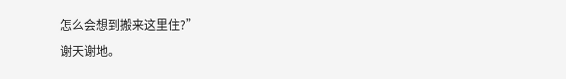怎么会想到搬来这里住?”
谢天谢地。